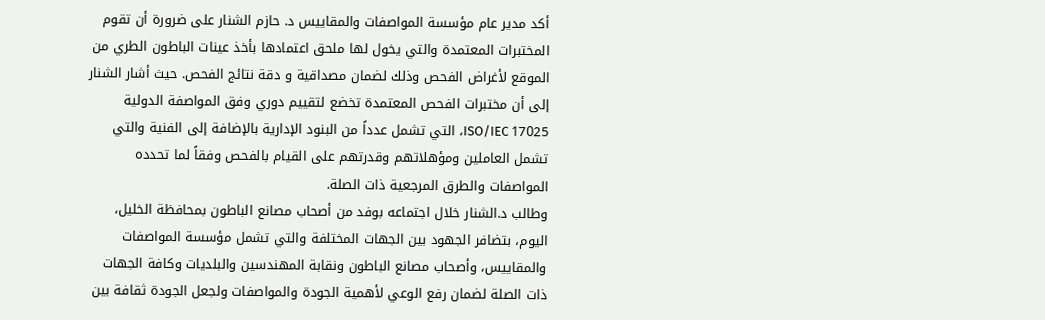أكد مدير عام مؤسسة المواصفات والمقاييس د. حازم الشنار على ضرورة أن تقوم المختبرات المعتمدة والتي يخول لها ملحق اعتمادها بأخذ عينات الباطون الطري من الموقع لأغراض الفحص وذلك لضمان مصداقية و دقة نتائج الفحص. حيث أشار الشنار إلى أن مختبرات الفحص المعتمدة تخضع لتقييم دوري وفق المواصفة الدولية ISO/IEC 17025، التي تشمل عدداً من البنود الإدارية بالإضافة إلى الفنية والتي تشمل العاملين ومؤهلاتهم وقدرتهم على القيام بالفحص وفقاً لما تحدده المواصفات والطرق المرجعية ذات الصلة.
وطالب د.الشنار خلال اجتماعه بوفد من أصحاب مصانع الباطون بمحافظة الخليل، اليوم، بتضافر الجهود بين الجهات المختلفة والتي تشمل مؤسسة المواصفات والمقاييس، وأصحاب مصانع الباطون ونقابة المهندسين والبلديات وكافة الجهات ذات الصلة لضمان رفع الوعي لأهمية الجودة والمواصفات ولجعل الجودة ثقافة بين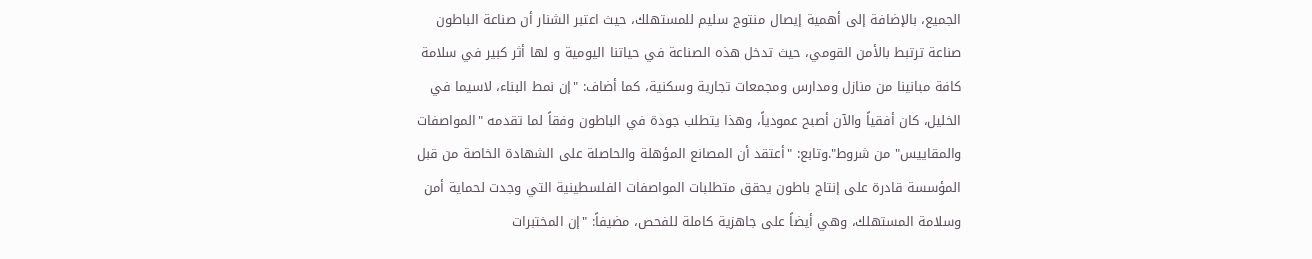الجميع، بالإضافة إلى أهمية إيصال منتوج سليم للمستهلك، حيث اعتبر الشنار أن صناعة الباطون صناعة ترتبط بالأمن القومي، حيث تدخل هذه الصناعة في حياتنا اليومية و لها أثر كبير في سلامة كافة مبانينا من منازل ومدارس ومجمعات تجارية وسكنية، كما أضاف: "إن نمط البناء، لاسيما في الخليل، كان أفقياً والآن أصبح عمودياً، وهذا يتطلب جودة في الباطون وفقاً لما تقدمه "المواصفات والمقاييس" من شروط".وتابع: "أعتقد أن المصانع المؤهلة والحاصلة على الشهادة الخاصة من قبل المؤسسة قادرة على إنتاج باطون يحقق متطلبات المواصفات الفلسطينية التي وجدت لحماية أمن وسلامة المستهلك، وهي أيضاً على جاهزية كاملة للفحص، مضيفاً: "إن المختبرات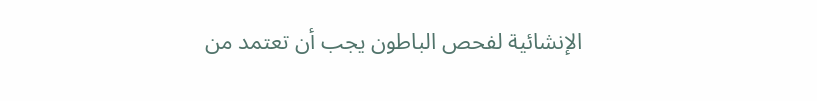الإنشائية لفحص الباطون يجب أن تعتمد من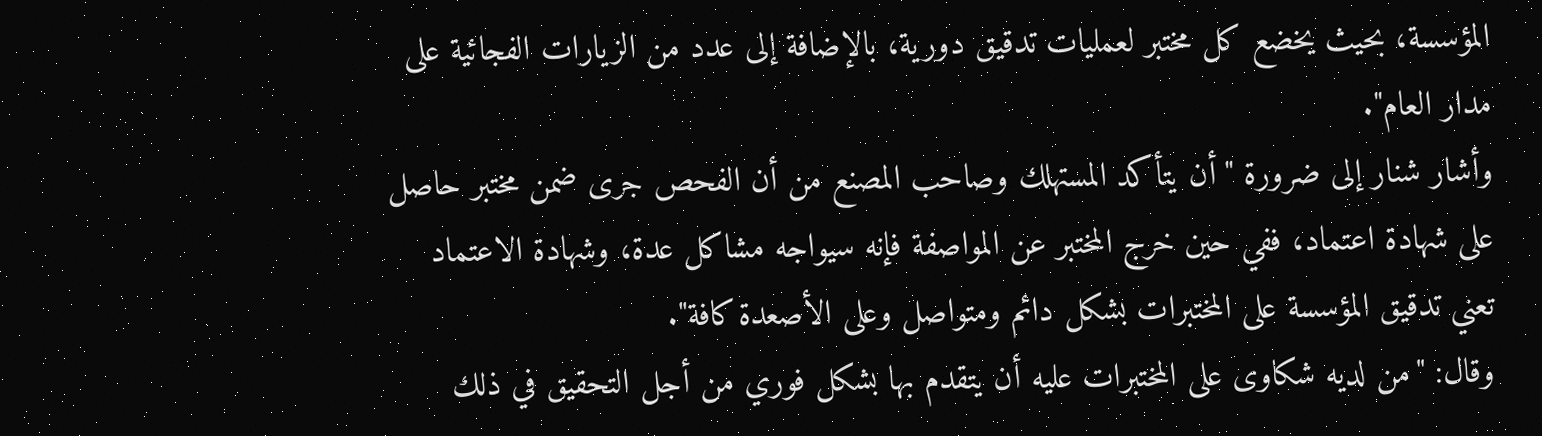المؤسسة، بحيث يخضع كل مختبر لعمليات تدقيق دورية، بالإضافة إلى عدد من الزيارات الفجائية على مدار العام".
وأشار شنار إلى ضرورة "أن يتأكد المستهلك وصاحب المصنع من أن الفحص جرى ضمن مختبر حاصل على شهادة اعتماد، ففي حين خرج المختبر عن المواصفة فإنه سيواجه مشاكل عدة، وشهادة الاعتماد تعني تدقيق المؤسسة على المختبرات بشكل دائم ومتواصل وعلى الأصعدة كافة".
وقال: "من لديه شكاوى على المختبرات عليه أن يتقدم بها بشكل فوري من أجل التحقيق في ذلك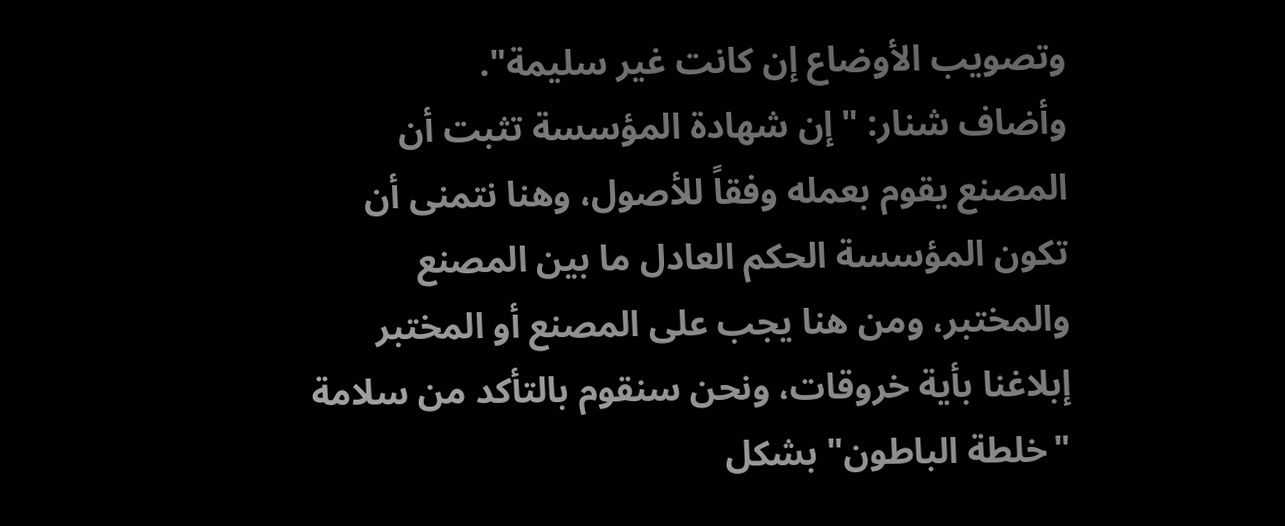وتصويب الأوضاع إن كانت غير سليمة".
وأضاف شنار: "إن شهادة المؤسسة تثبت أن المصنع يقوم بعمله وفقاً للأصول، وهنا نتمنى أن تكون المؤسسة الحكم العادل ما بين المصنع والمختبر، ومن هنا يجب على المصنع أو المختبر إبلاغنا بأية خروقات، ونحن سنقوم بالتأكد من سلامة "خلطة الباطون" بشكل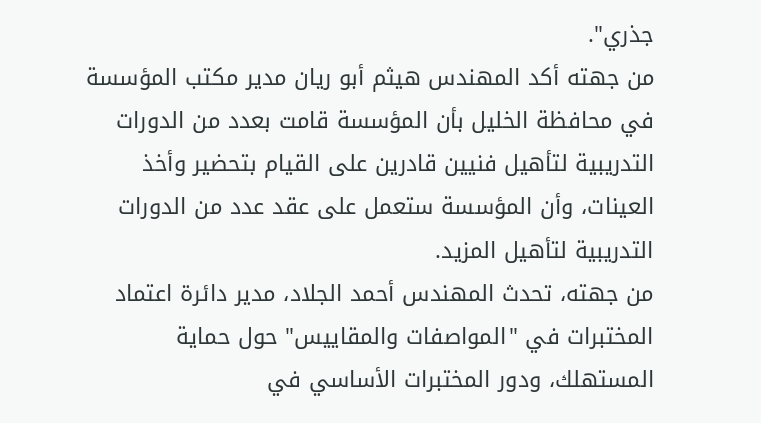جذري".
من جهته أكد المهندس هيثم أبو ريان مدير مكتب المؤسسة في محافظة الخليل بأن المؤسسة قامت بعدد من الدورات التدريبية لتأهيل فنيين قادرين على القيام بتحضير وأخذ العينات، وأن المؤسسة ستعمل على عقد عدد من الدورات التدريبية لتأهيل المزيد.
من جهته، تحدث المهندس أحمد الجلاد، مدير دائرة اعتماد المختبرات في "المواصفات والمقاييس" حول حماية المستهلك، ودور المختبرات الأساسي في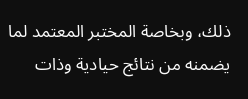ذلك، وبخاصة المختبر المعتمد لما يضمنه من نتائج حيادية وذات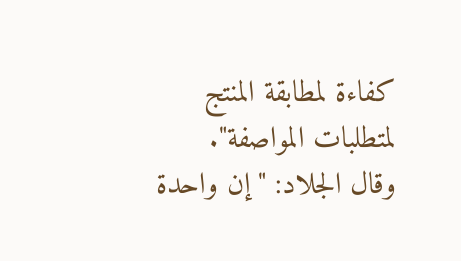كفاءة لمطابقة المنتج لمتطلبات المواصفة".
وقال الجلاد: "إن واحدة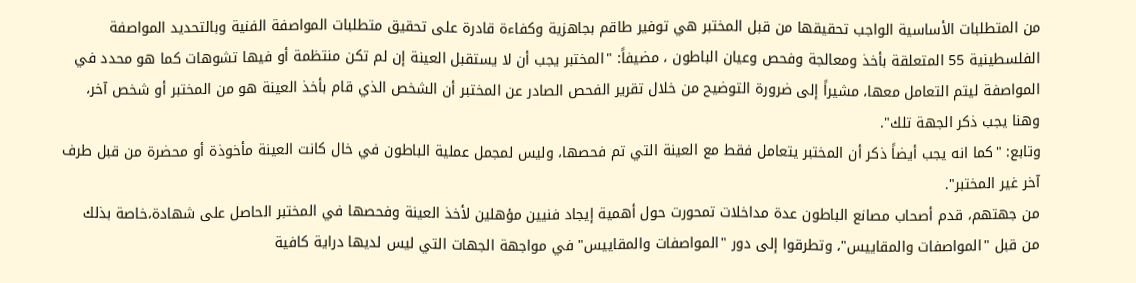من المتطلبات الأساسية الواجب تحقيقها من قبل المختبر هي توفير طاقم بجاهزية وكفاءة قادرة على تحقيق متطلبات المواصفة الفنية وبالتحديد المواصفة الفلسطينية 55 المتعلقة بأخذ ومعالجة وفحص وعيان الباطون ، مضيفاً: "المختبر يجب أن لا يستقبل العينة إن لم تكن منتظمة أو فيها تشوهات كما هو محدد في المواصفة ليتم التعامل معها، مشيراً إلى ضرورة التوضيح من خلال تقرير الفحص الصادر عن المختبر أن الشخص الذي قام بأخذ العينة هو من المختبر أو شخص آخر، وهنا يجب ذكر الجهة تلك".
وتابع: "كما انه يجب أيضاً ذكر أن المختبر يتعامل فقط مع العينة التي تم فحصها، وليس لمجمل عملية الباطون في خال كانت العينة مأخوذة أو محضرة من قبل طرف آخر غير المختبر".
من جهتهم، قدم أصحاب مصانع الباطون عدة مداخلات تمحورت حول أهمية إيجاد فنيين مؤهلين لأخذ العينة وفحصها في المختبر الحاصل على شهادة،خاصة بذلك من قبل "المواصفات والمقاييس"، وتطرقوا إلى دور "المواصفات والمقاييس" في مواجهة الجهات التي ليس لديها دراية كافية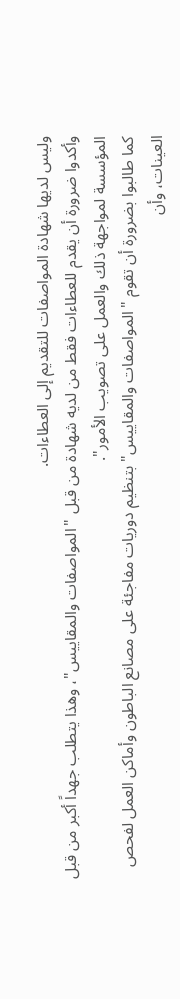وليس لديها شهادة المواصفات للتقديم إلى العطاءات.
وأكدوا ضرورة أن يقدم للعطاءات فقط من لديه شهادة من قبل "المواصفات والمقاييس"، وهذا يتطلب جهداً أكبر من قبل المؤسسة لمواجهة ذلك والعمل على تصويب الأمور".
كما طالبوا بضرورة أن تقوم "المواصفات والمقاييس" بتنظيم دوريات مفاجئة على مصانع الباطون وأماكن العمل لفحص العينات، وأن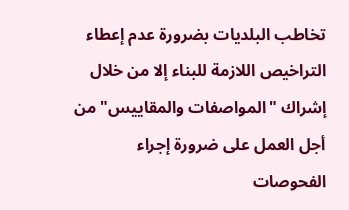تخاطب البلديات بضرورة عدم إعطاء التراخيص اللازمة للبناء إلا من خلال إشراك "المواصفات والمقاييس" من أجل العمل على ضرورة إجراء الفحوصات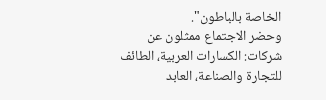الخاصة بالباطون".
وحضر الاجتماع ممثلون عن شركات: الكسارات العربية، الطائف للتجارة والصناعة، العابد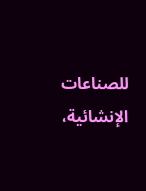للصناعات الإنشائية،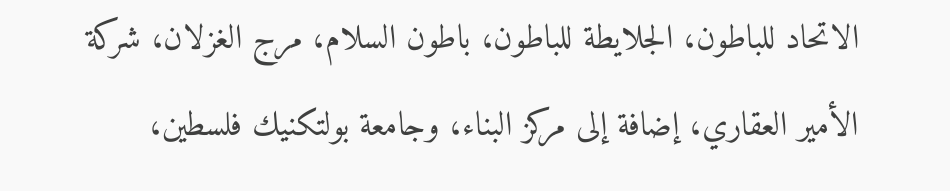الاتحاد للباطون، الجلايطة للباطون، باطون السلام، مرج الغزلان، شركة الأمير العقاري، إضافة إلى مركز البناء، وجامعة بولتكنيك فلسطين،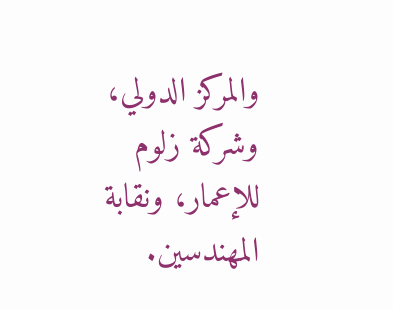والمركز الدولي، وشركة زلوم للإعمار، ونقابة المهندسين.